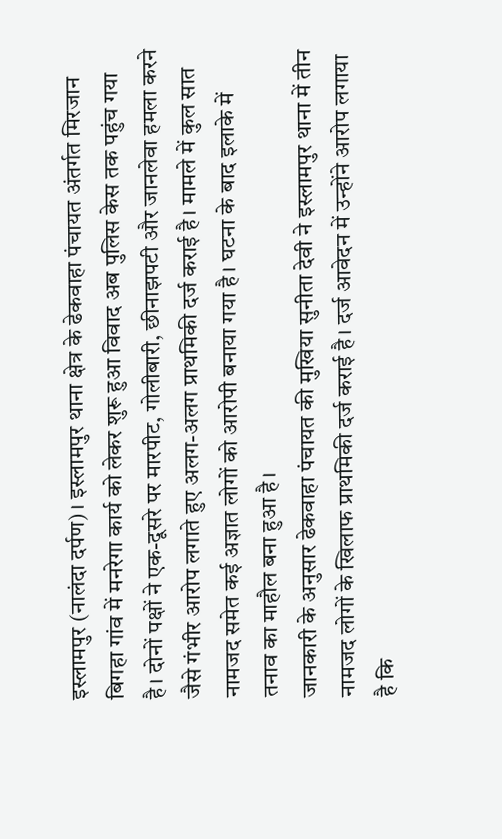इस्लामपुर (नालंदा दर्पण)। इस्लामपुर थाना क्षेत्र के ढेकवाहा पंचायत अंतर्गत मिरजान बिगहा गांव में मनरेगा कार्य को लेकर शुरू हुआ विवाद अब पुलिस केस तक पहुंच गया है। दोनों पक्षों ने एक-दूसरे पर मारपीट, गोलीबारी, छीनाझपटी और जानलेवा हमला करने जैसे गंभीर आरोप लगाते हुए अलग-अलग प्राथमिकी दर्ज कराई है। मामले में कुल सात नामजद समेत कई अज्ञात लोगों को आरोपी बनाया गया है। घटना के बाद इलाके में तनाव का माहौल बना हुआ है।
जानकारी के अनुसार ढेकवाहा पंचायत की मुखिया सुनीता देवी ने इस्लामपुर थाना में तीन नामजद लोगों के खिलाफ प्राथमिकी दर्ज कराई है। दर्ज आवेदन में उन्होंने आरोप लगाया है कि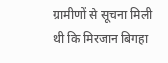ग्रामीणों से सूचना मिली थी कि मिरजान बिगहा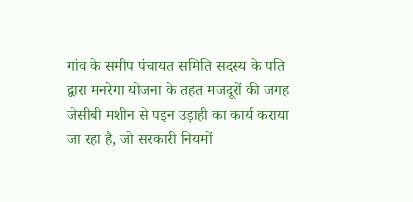गांव के समीप पंचायत समिति सदस्य के पति द्वारा मनरेगा योजना के तहत मजदूरों की जगह जेसीबी मशीन से पइन उड़ाही का कार्य कराया जा रहा है, जो सरकारी नियमों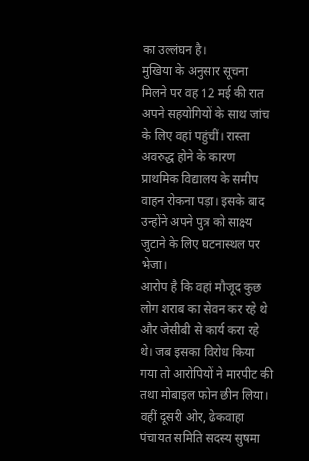का उल्लंघन है।
मुखिया के अनुसार सूचना मिलने पर वह 12 मई की रात अपने सहयोगियों के साथ जांच के लिए वहां पहुंचीं। रास्ता अवरुद्ध होने के कारण प्राथमिक विद्यालय के समीप वाहन रोकना पड़ा। इसके बाद उन्होंने अपने पुत्र को साक्ष्य जुटाने के लिए घटनास्थल पर भेजा।
आरोप है कि वहां मौजूद कुछ लोग शराब का सेवन कर रहे थे और जेसीबी से कार्य करा रहे थे। जब इसका विरोध किया गया तो आरोपियों ने मारपीट की तथा मोबाइल फोन छीन लिया।
वहीं दूसरी ओर, ढेकवाहा पंचायत समिति सदस्य सुषमा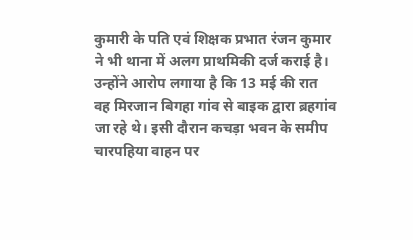कुमारी के पति एवं शिक्षक प्रभात रंजन कुमार ने भी थाना में अलग प्राथमिकी दर्ज कराई है। उन्होंने आरोप लगाया है कि 13 मई की रात वह मिरजान बिगहा गांव से बाइक द्वारा ब्रहगांव जा रहे थे। इसी दौरान कचड़ा भवन के समीप चारपहिया वाहन पर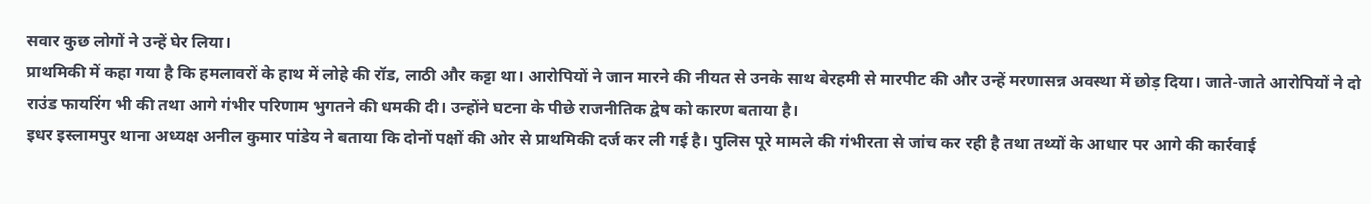सवार कुछ लोगों ने उन्हें घेर लिया।
प्राथमिकी में कहा गया है कि हमलावरों के हाथ में लोहे की रॉड, लाठी और कट्टा था। आरोपियों ने जान मारने की नीयत से उनके साथ बेरहमी से मारपीट की और उन्हें मरणासन्न अवस्था में छोड़ दिया। जाते-जाते आरोपियों ने दो राउंड फायरिंग भी की तथा आगे गंभीर परिणाम भुगतने की धमकी दी। उन्होंने घटना के पीछे राजनीतिक द्वेष को कारण बताया है।
इधर इस्लामपुर थाना अध्यक्ष अनील कुमार पांडेय ने बताया कि दोनों पक्षों की ओर से प्राथमिकी दर्ज कर ली गई है। पुलिस पूरे मामले की गंभीरता से जांच कर रही है तथा तथ्यों के आधार पर आगे की कार्रवाई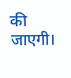की जाएगी।